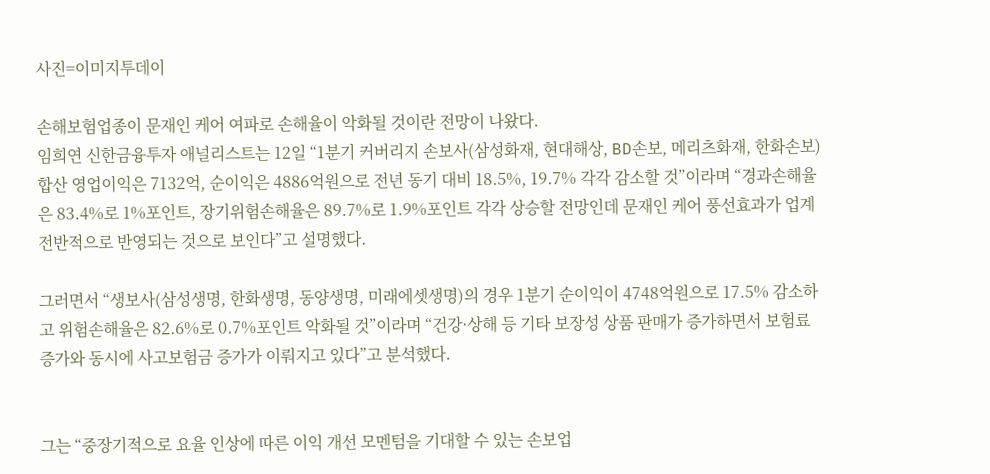사진=이미지투데이

손해보험업종이 문재인 케어 여파로 손해율이 악화될 것이란 전망이 나왔다.
임희연 신한금융투자 애널리스트는 12일 “1분기 커버리지 손보사(삼성화재, 현대해상, BD손보, 메리츠화재, 한화손보) 합산 영업이익은 7132억, 순이익은 4886억원으로 전년 동기 대비 18.5%, 19.7% 각각 감소할 것”이라며 “경과손해율은 83.4%로 1%포인트, 장기위험손해율은 89.7%로 1.9%포인트 각각 상승할 전망인데 문재인 케어 풍선효과가 업계 전반적으로 반영되는 것으로 보인다”고 설명했다.

그러면서 “생보사(삼성생명, 한화생명, 동양생명, 미래에셋생명)의 경우 1분기 순이익이 4748억원으로 17.5% 감소하고 위험손해율은 82.6%로 0.7%포인트 악화될 것”이라며 “건강·상해 등 기타 보장성 상품 판매가 증가하면서 보험료 증가와 동시에 사고보험금 증가가 이뤄지고 있다”고 분석했다.


그는 “중장기적으로 요율 인상에 따른 이익 개선 모멘텀을 기대할 수 있는 손보업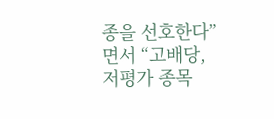종을 선호한다”면서 “고배당, 저평가 종목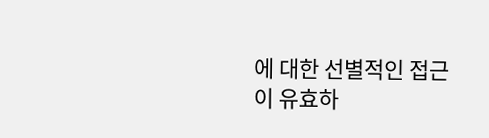에 대한 선별적인 접근이 유효하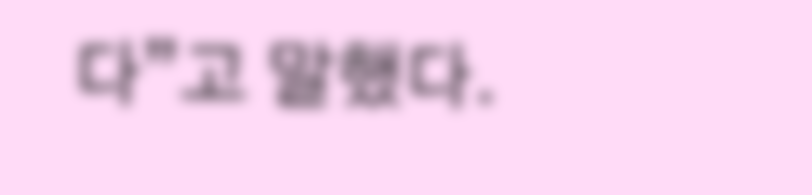다”고 말했다.